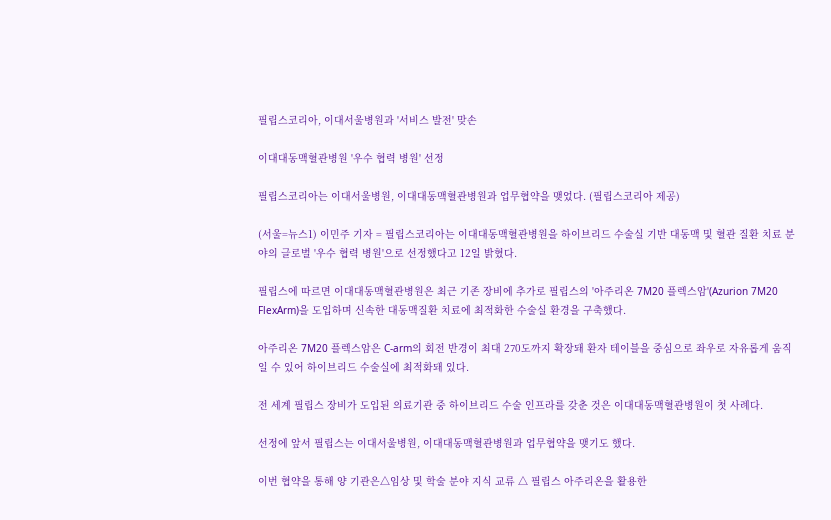필립스코리아, 이대서울병원과 '서비스 발전' 맞손

이대대동맥혈관병원 '우수 협력 병원' 선정

필립스코리아는 이대서울병원, 이대대동맥혈관병원과 업무협약을 맺었다. (필립스코리아 제공)

(서울=뉴스1) 이민주 기자 = 필립스코리아는 이대대동맥혈관병원을 하이브리드 수술실 기반 대동맥 및 혈관 질환 치료 분야의 글로벌 '우수 협력 병원'으로 선정했다고 12일 밝혔다.

필립스에 따르면 이대대동맥혈관병원은 최근 기존 장비에 추가로 필립스의 '아주리온 7M20 플렉스암'(Azurion 7M20 FlexArm)을 도입하며 신속한 대동맥질환 치료에 최적화한 수술실 환경을 구축했다.

아주리온 7M20 플렉스암은 C-arm의 회전 반경이 최대 270도까지 확장돼 환자 테이블을 중심으로 좌우로 자유롭게 움직일 수 있어 하이브리드 수술실에 최적화돼 있다.

전 세계 필립스 장비가 도입된 의료기관 중 하이브리드 수술 인프라를 갖춘 것은 이대대동맥혈관병원이 첫 사례다.

선정에 앞서 필립스는 이대서울병원, 이대대동맥혈관병원과 업무협약을 맺기도 했다.

이번 협약을 통해 양 기관은△임상 및 학술 분야 지식 교류 △ 필립스 아주리온을 활용한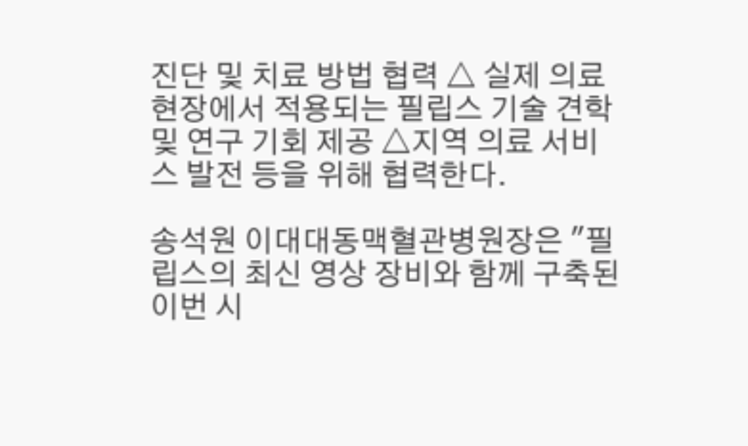진단 및 치료 방법 협력 △ 실제 의료 현장에서 적용되는 필립스 기술 견학 및 연구 기회 제공 △지역 의료 서비스 발전 등을 위해 협력한다.

송석원 이대대동맥혈관병원장은 "필립스의 최신 영상 장비와 함께 구축된 이번 시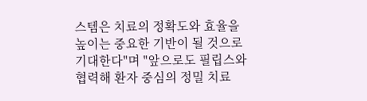스템은 치료의 정확도와 효율을 높이는 중요한 기반이 될 것으로 기대한다"며 "앞으로도 필립스와 협력해 환자 중심의 정밀 치료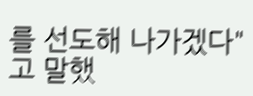를 선도해 나가겠다"고 말했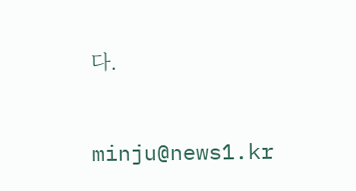다.

minju@news1.kr